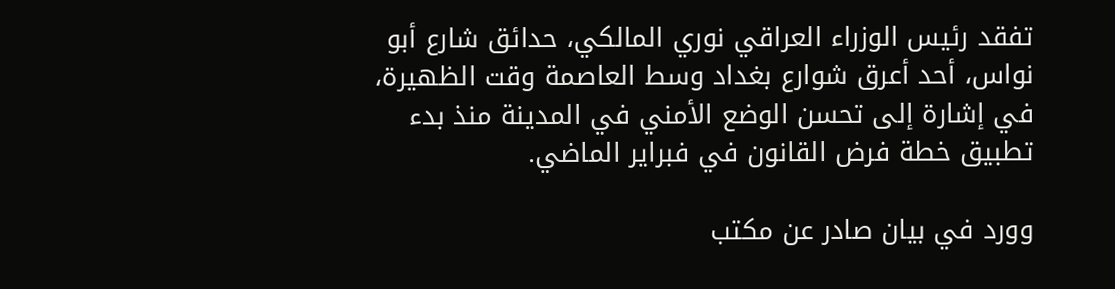تفقد رئيس الوزراء العراقي نوري المالكي، حدائق شارع أبو نواس، أحد أعرق شوارع بغداد وسط العاصمة وقت الظهيرة، في إشارة إلى تحسن الوضع الأمني في المدينة منذ بدء تطبيق خطة فرض القانون في فبراير الماضي.

وورد في بيان صادر عن مكتب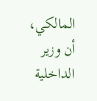المالكي، أن وزير الداخلية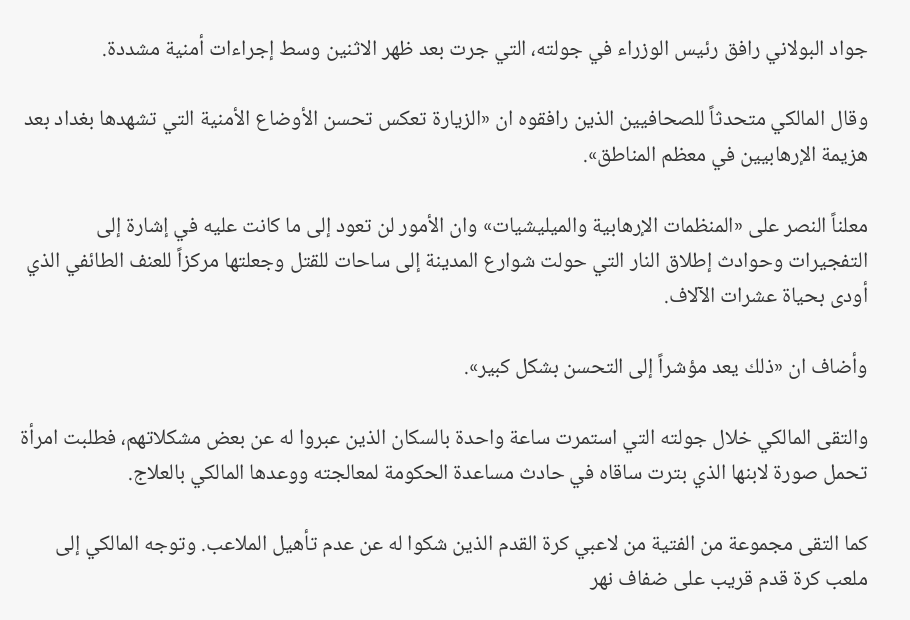جواد البولاني رافق رئيس الوزراء في جولته، التي جرت بعد ظهر الاثنين وسط إجراءات أمنية مشددة.

وقال المالكي متحدثاً للصحافيين الذين رافقوه ان «الزيارة تعكس تحسن الأوضاع الأمنية التي تشهدها بغداد بعد هزيمة الإرهابيين في معظم المناطق».

معلناً النصر على «المنظمات الإرهابية والميليشيات» وان الأمور لن تعود إلى ما كانت عليه في إشارة إلى التفجيرات وحوادث إطلاق النار التي حولت شوارع المدينة إلى ساحات للقتل وجعلتها مركزاً للعنف الطائفي الذي أودى بحياة عشرات الآلاف.

وأضاف ان «ذلك يعد مؤشراً إلى التحسن بشكل كبير».

والتقى المالكي خلال جولته التي استمرت ساعة واحدة بالسكان الذين عبروا له عن بعض مشكلاتهم، فطلبت امرأة تحمل صورة لابنها الذي بترت ساقاه في حادث مساعدة الحكومة لمعالجته ووعدها المالكي بالعلاج.

كما التقى مجموعة من الفتية من لاعبي كرة القدم الذين شكوا له عن عدم تأهيل الملاعب. وتوجه المالكي إلى ملعب كرة قدم قريب على ضفاف نهر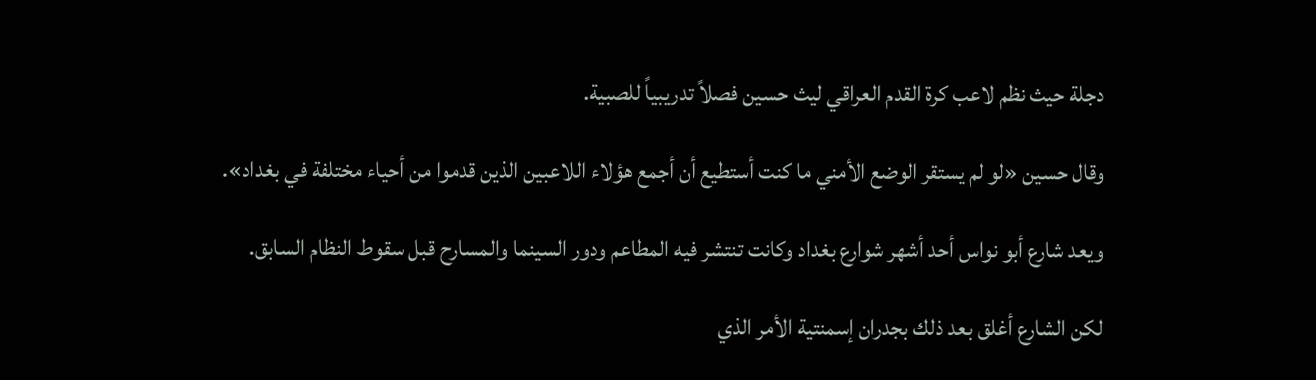دجلة حيث نظم لاعب كرة القدم العراقي ليث حسين فصلاً تدريبياً للصبية.

وقال حسين «لو لم يستقر الوضع الأمني ما كنت أستطيع أن أجمع هؤلاء اللاعبين الذين قدموا من أحياء مختلفة في بغداد».

ويعد شارع أبو نواس أحد أشهر شوارع بغداد وكانت تنتشر فيه المطاعم ودور السينما والمسارح قبل سقوط النظام السابق.

لكن الشارع أغلق بعد ذلك بجدران إسمنتية الأمر الذي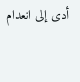أدى إلى انعدام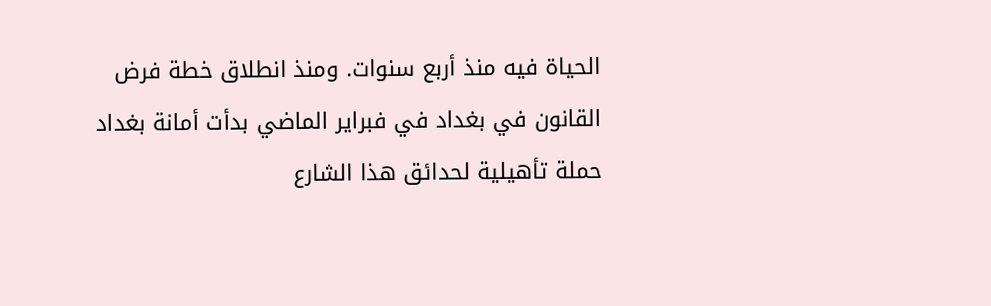الحياة فيه منذ أربع سنوات. ومنذ انطلاق خطة فرض القانون في بغداد في فبراير الماضي بدأت أمانة بغداد حملة تأهيلية لحدائق هذا الشارع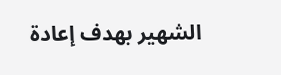الشهير بهدف إعادة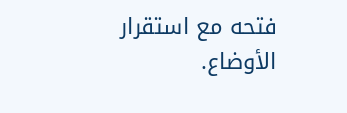فتحه مع استقرار الأوضاع.